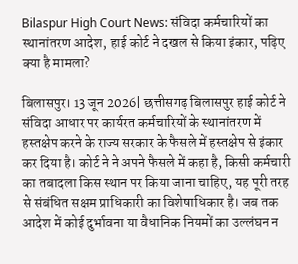Bilaspur High Court News: संविदा कर्मचारियों का स्थानांतरण आदेश, हाई कोर्ट ने दखल से किया इंकार, पढ़िए क्या है मामला?

बिलासपुर। 13 जून 2026| छत्तीसगढ़ बिलासपुर हाई कोर्ट ने संविदा आधार पर कार्यरत कर्मचारियों के स्थानांतरण में हस्तक्षेप करने के राज्य सरकार के फैसले में हस्तक्षेप से इंकार कर दिया है। कोर्ट ने ने अपने फैसले में कहा है, किसी कर्मचारी का तबादला किस स्थान पर किया जाना चाहिए, यह पूरी तरह से संबंधित सक्षम प्राधिकारी का विशेषाधिकार है। जब तक आदेश में कोई दुर्भावना या वैधानिक नियमों का उल्लंघन न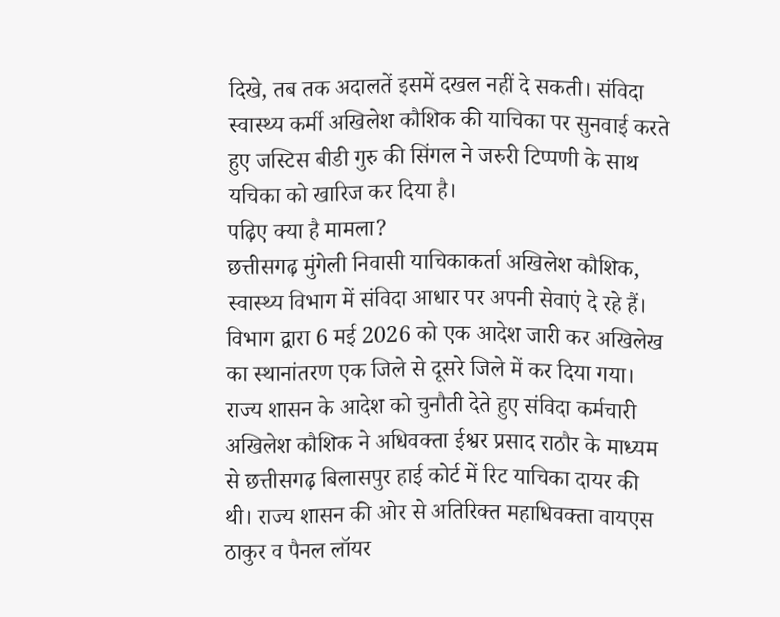दिखे, तब तक अदालतें इसमें दखल नहीं दे सकती। संविदा स्वास्थ्य कर्मी अखिलेश कौशिक की याचिका पर सुनवाई करते हुए जस्टिस बीडी गुरु की सिंगल ने जरुरी टिप्पणी के साथ यचिका को खारिज कर दिया है।
पढ़िए क्या है मामला?
छत्तीसगढ़ मुंगेली निवासी याचिकाकर्ता अखिलेश कौशिक, स्वास्थ्य विभाग में संविदा आधार पर अपनी सेवाएं दे रहे हैं। विभाग द्वारा 6 मई 2026 को एक आदेश जारी कर अखिलेख का स्थानांतरण एक जिले से दूसरे जिले में कर दिया गया। राज्य शासन के आदेश को चुनौती देते हुए संविदा कर्मचारी अखिलेश कौशिक ने अधिवक्ता ईश्वर प्रसाद राठौर के माध्यम से छत्तीसगढ़ बिलासपुर हाई कोर्ट में रिट याचिका दायर की थी। राज्य शासन की ओर से अतिरिक्त महाधिवक्ता वायएस ठाकुर व पैनल लॉयर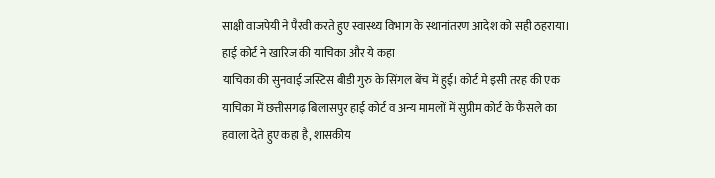साक्षी वाजपेयी ने पैरवी करते हुए स्वास्थ्य विभाग के स्थानांतरण आदेश को सही ठहराया।
हाई कोर्ट ने खारिज की याचिका और ये कहा
याचिका की सुनवाई जस्टिस बीडी गुरु के सिंगल बेंच में हुई। कोर्ट मे इसी तरह की एक याचिका में छत्तीसगढ़ बिलासपुर हाई कोर्ट व अन्य मामलों में सुप्रीम कोर्ट के फैसले का हवाला देते हुए कहा है, शासकीय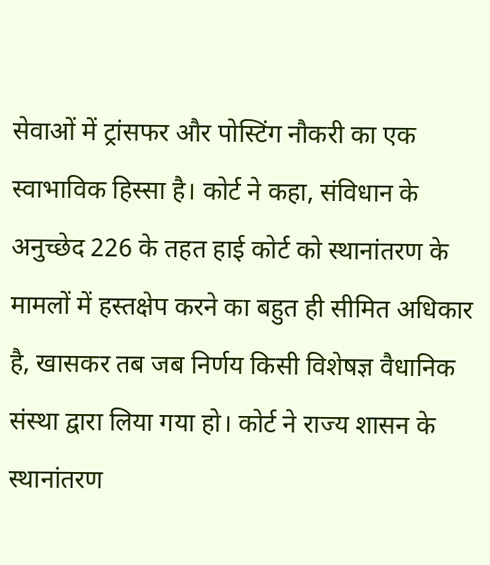सेवाओं में ट्रांसफर और पोस्टिंग नौकरी का एक स्वाभाविक हिस्सा है। कोर्ट ने कहा, संविधान के अनुच्छेद 226 के तहत हाई कोर्ट को स्थानांतरण के मामलों में हस्तक्षेप करने का बहुत ही सीमित अधिकार है, खासकर तब जब निर्णय किसी विशेषज्ञ वैधानिक संस्था द्वारा लिया गया हो। कोर्ट ने राज्य शासन के स्थानांतरण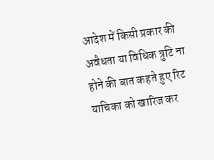आदेश में किसी प्रकार की अवैधता या विधिक त्रुटि ना होने की बात कहते हुए रिट याचिका को खारिज कर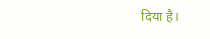दिया है।